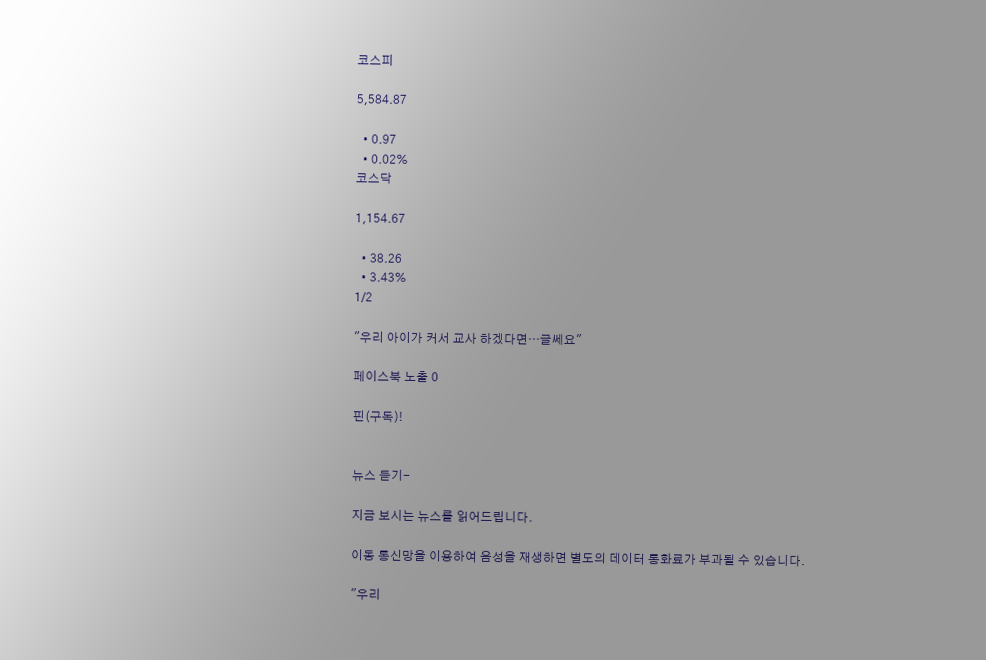코스피

5,584.87

  • 0.97
  • 0.02%
코스닥

1,154.67

  • 38.26
  • 3.43%
1/2

"우리 아이가 커서 교사 하겠다면…글쎄요"

페이스북 노출 0

핀(구독)!


뉴스 듣기-

지금 보시는 뉴스를 읽어드립니다.

이동 통신망을 이용하여 음성을 재생하면 별도의 데이터 통화료가 부과될 수 있습니다.

"우리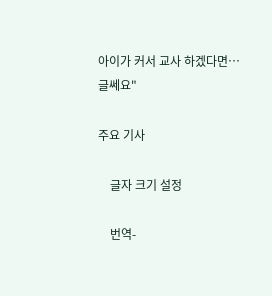아이가 커서 교사 하겠다면…글쎄요"

주요 기사

    글자 크기 설정

    번역-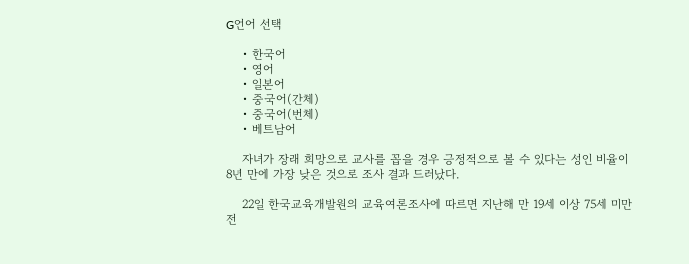G언어 선택

    • 한국어
    • 영어
    • 일본어
    • 중국어(간체)
    • 중국어(번체)
    • 베트남어

    자녀가 장래 희망으로 교사를 꼽을 경우 긍정적으로 볼 수 있다는 성인 비율이 8년 만에 가장 낮은 것으로 조사 결과 드러났다.

    22일 한국교육개발원의 교육여론조사에 따르면 지난해 만 19세 이상 75세 미만 전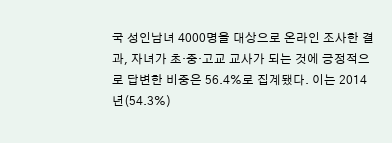국 성인남녀 4000명을 대상으로 온라인 조사한 결과, 자녀가 초·중·고교 교사가 되는 것에 긍정적으로 답변한 비중은 56.4%로 집계됐다. 이는 2014년(54.3%)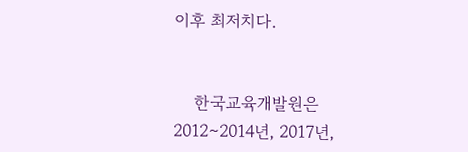이후 최저치다.


    한국교육개발원은 2012∼2014년, 2017년,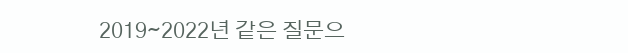2019∼2022년 같은 질문으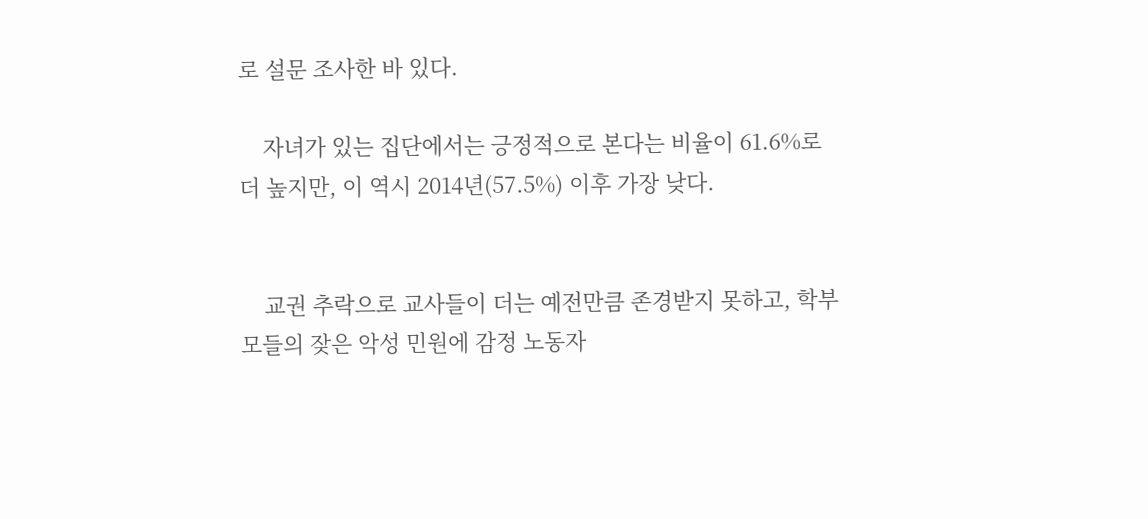로 설문 조사한 바 있다.

    자녀가 있는 집단에서는 긍정적으로 본다는 비율이 61.6%로 더 높지만, 이 역시 2014년(57.5%) 이후 가장 낮다.


    교권 추락으로 교사들이 더는 예전만큼 존경받지 못하고, 학부모들의 잦은 악성 민원에 감정 노동자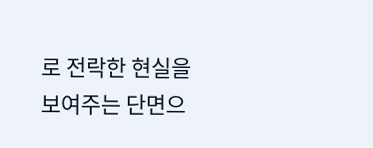로 전락한 현실을 보여주는 단면으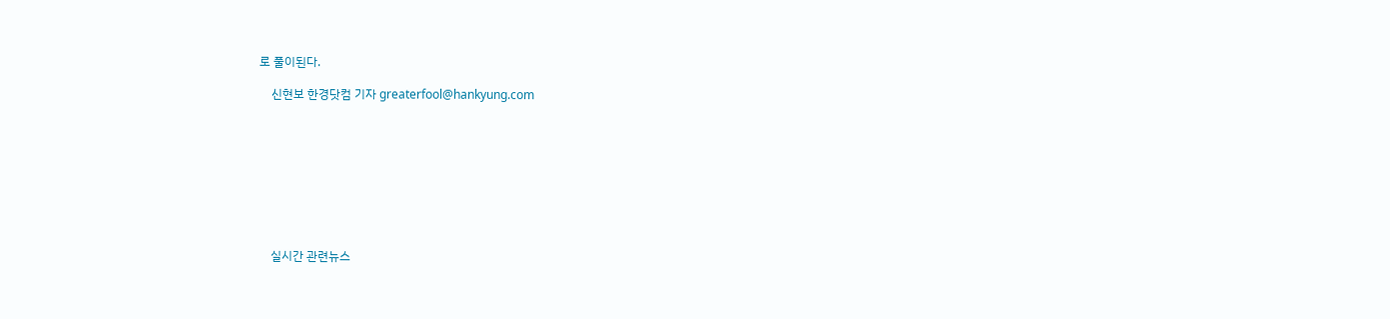로 풀이된다.

    신현보 한경닷컴 기자 greaterfool@hankyung.com









    실시간 관련뉴스